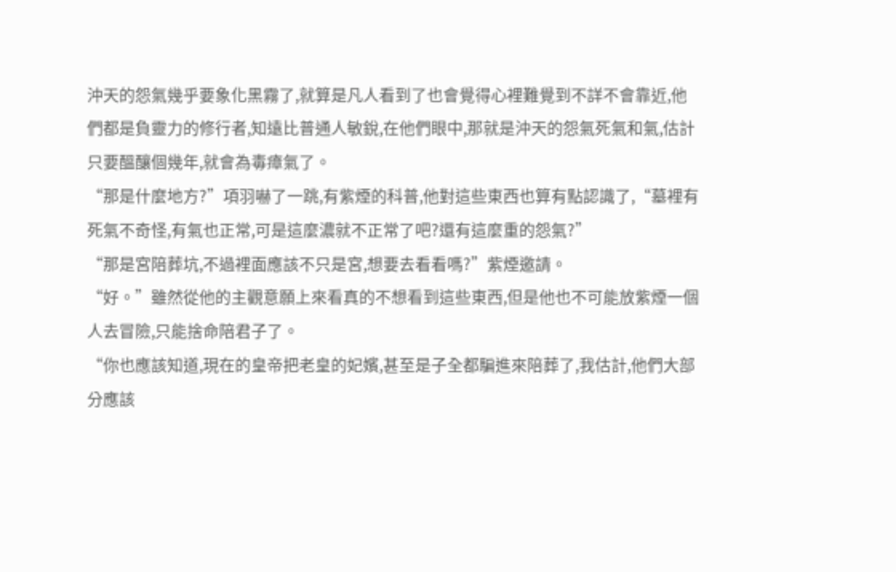沖天的怨氣幾乎要象化黑霧了,就算是凡人看到了也會覺得心裡難覺到不詳不會靠近,他們都是負靈力的修行者,知遠比普通人敏銳,在他們眼中,那就是沖天的怨氣死氣和氣,估計只要醞釀個幾年,就會為毒瘴氣了。
“那是什麼地方?”項羽嚇了一跳,有紫煙的科普,他對這些東西也算有點認識了,“墓裡有死氣不奇怪,有氣也正常,可是這麼濃就不正常了吧?還有這麼重的怨氣?”
“那是宮陪葬坑,不過裡面應該不只是宮,想要去看看嗎?”紫煙邀請。
“好。”雖然從他的主觀意願上來看真的不想看到這些東西,但是他也不可能放紫煙一個人去冒險,只能捨命陪君子了。
“你也應該知道,現在的皇帝把老皇的妃嬪,甚至是子全都騙進來陪葬了,我估計,他們大部分應該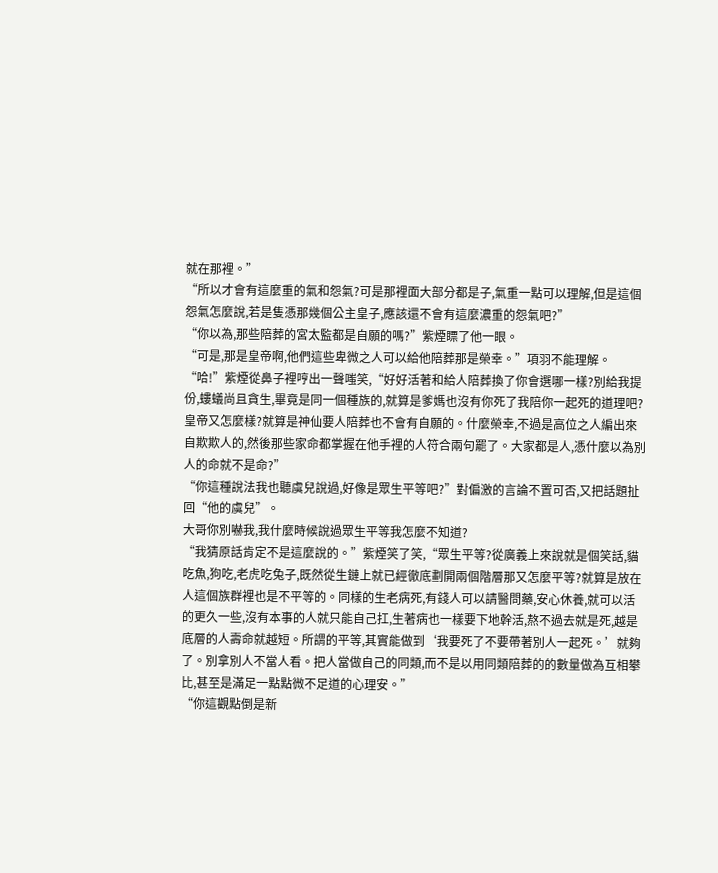就在那裡。”
“所以才會有這麼重的氣和怨氣?可是那裡面大部分都是子,氣重一點可以理解,但是這個怨氣怎麼說,若是隻憑那幾個公主皇子,應該還不會有這麼濃重的怨氣吧?”
“你以為,那些陪葬的宮太監都是自願的嗎?”紫煙瞟了他一眼。
“可是,那是皇帝啊,他們這些卑微之人可以給他陪葬那是榮幸。”項羽不能理解。
“哈!”紫煙從鼻子裡哼出一聲嗤笑,“好好活著和給人陪葬換了你會選哪一樣?別給我提份,螻蟻尚且貪生,畢竟是同一個種族的,就算是爹媽也沒有你死了我陪你一起死的道理吧?皇帝又怎麼樣?就算是神仙要人陪葬也不會有自願的。什麼榮幸,不過是高位之人編出來自欺欺人的,然後那些家命都掌握在他手裡的人符合兩句罷了。大家都是人,憑什麼以為別人的命就不是命?”
“你這種說法我也聽虞兒說過,好像是眾生平等吧?”對偏激的言論不置可否,又把話題扯回“他的虞兒”。
大哥你別嚇我,我什麼時候說過眾生平等我怎麼不知道?
“我猜原話肯定不是這麼說的。”紫煙笑了笑,“眾生平等?從廣義上來說就是個笑話,貓吃魚,狗吃,老虎吃兔子,既然從生鏈上就已經徹底劃開兩個階層那又怎麼平等?就算是放在人這個族群裡也是不平等的。同樣的生老病死,有錢人可以請醫問藥,安心休養,就可以活的更久一些,沒有本事的人就只能自己扛,生著病也一樣要下地幹活,熬不過去就是死,越是底層的人壽命就越短。所謂的平等,其實能做到‘我要死了不要帶著別人一起死。’就夠了。別拿別人不當人看。把人當做自己的同類,而不是以用同類陪葬的的數量做為互相攀比,甚至是滿足一點點微不足道的心理安。”
“你這觀點倒是新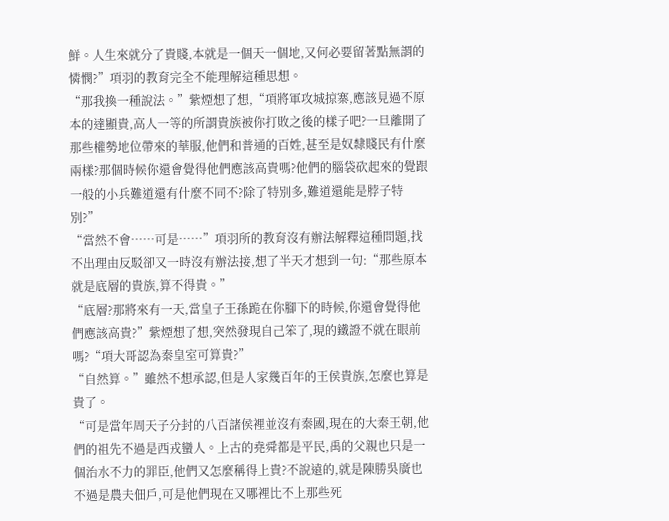鮮。人生來就分了貴賤,本就是一個天一個地,又何必要留著點無謂的憐憫?”項羽的教育完全不能理解這種思想。
“那我換一種說法。”紫煙想了想,“項將軍攻城掠寨,應該見過不原本的達顯貴,高人一等的所謂貴族被你打敗之後的樣子吧?一旦離開了那些權勢地位帶來的華服,他們和普通的百姓,甚至是奴隸賤民有什麼兩樣?那個時候你還會覺得他們應該高貴嗎?他們的腦袋砍起來的覺跟一般的小兵難道還有什麼不同不?除了特別多,難道還能是脖子特別?”
“當然不會……可是……”項羽所的教育沒有辦法解釋這種問題,找不出理由反駁卻又一時沒有辦法接,想了半天才想到一句:“那些原本就是底層的貴族,算不得貴。”
“底層?那將來有一天,當皇子王孫跪在你腳下的時候,你還會覺得他們應該高貴?”紫煙想了想,突然發現自己笨了,現的鐵證不就在眼前嗎?“項大哥認為秦皇室可算貴?”
“自然算。”雖然不想承認,但是人家幾百年的王侯貴族,怎麼也算是貴了。
“可是當年周天子分封的八百諸侯裡並沒有秦國,現在的大秦王朝,他們的祖先不過是西戎蠻人。上古的堯舜都是平民,禹的父親也只是一個治水不力的罪臣,他們又怎麼稱得上貴?不說遠的,就是陳勝吳廣也不過是農夫佃戶,可是他們現在又哪裡比不上那些死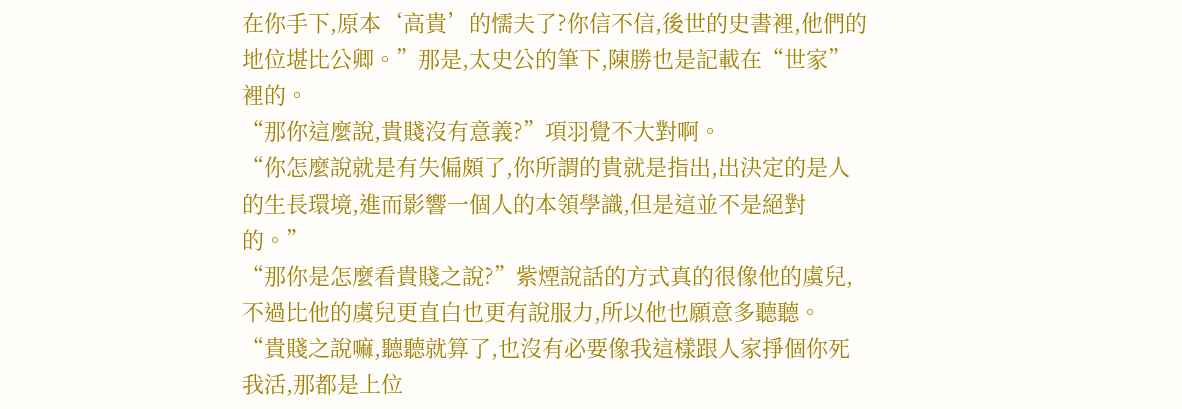在你手下,原本‘高貴’的懦夫了?你信不信,後世的史書裡,他們的地位堪比公卿。”那是,太史公的筆下,陳勝也是記載在“世家”裡的。
“那你這麼說,貴賤沒有意義?”項羽覺不大對啊。
“你怎麼說就是有失偏頗了,你所謂的貴就是指出,出決定的是人的生長環境,進而影響一個人的本領學識,但是這並不是絕對的。”
“那你是怎麼看貴賤之說?”紫煙說話的方式真的很像他的虞兒,不過比他的虞兒更直白也更有說服力,所以他也願意多聽聽。
“貴賤之說嘛,聽聽就算了,也沒有必要像我這樣跟人家掙個你死我活,那都是上位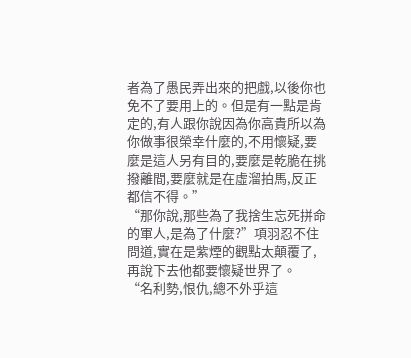者為了愚民弄出來的把戲,以後你也免不了要用上的。但是有一點是肯定的,有人跟你說因為你高貴所以為你做事很榮幸什麼的,不用懷疑,要麼是這人另有目的,要麼是乾脆在挑撥離間,要麼就是在虛溜拍馬,反正都信不得。”
“那你說,那些為了我捨生忘死拼命的軍人,是為了什麼?”項羽忍不住問道,實在是紫煙的觀點太顛覆了,再說下去他都要懷疑世界了。
“名利勢,恨仇,總不外乎這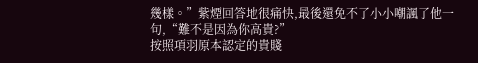幾樣。”紫煙回答地很痛快,最後還免不了小小嘲諷了他一句,“難不是因為你高貴?”
按照項羽原本認定的貴賤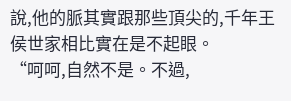說,他的脈其實跟那些頂尖的,千年王侯世家相比實在是不起眼。
“呵呵,自然不是。不過,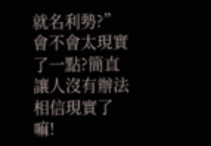就名利勢?”會不會太現實了一點?簡直讓人沒有辦法相信現實了嘛!